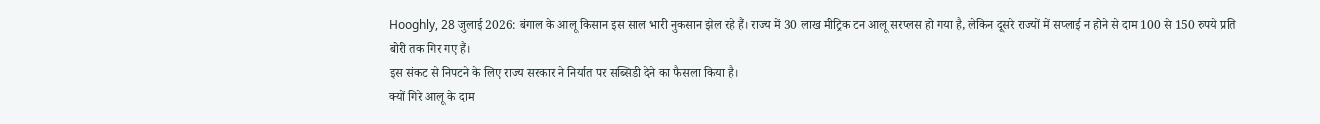Hooghly, 28 जुलाई 2026: बंगाल के आलू किसान इस साल भारी नुकसान झेल रहे हैं। राज्य में 30 लाख मीट्रिक टन आलू सरप्लस हो गया है, लेकिन दूसरे राज्यों में सप्लाई न होने से दाम 100 से 150 रुपये प्रति बोरी तक गिर गए हैं।
इस संकट से निपटने के लिए राज्य सरकार ने निर्यात पर सब्सिडी देने का फैसला किया है।
क्यों गिरे आलू के दाम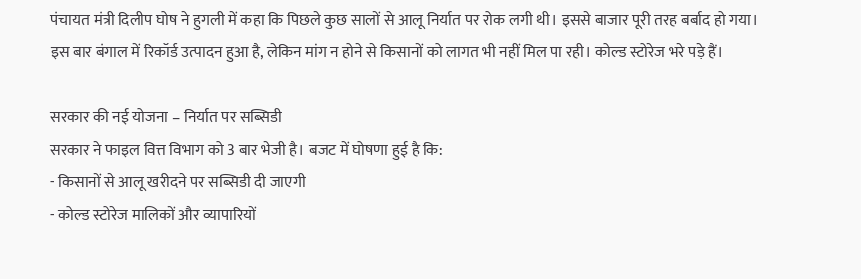पंचायत मंत्री दिलीप घोष ने हुगली में कहा कि पिछले कुछ सालों से आलू निर्यात पर रोक लगी थी। इससे बाजार पूरी तरह बर्बाद हो गया।
इस बार बंगाल में रिकॉर्ड उत्पादन हुआ है, लेकिन मांग न होने से किसानों को लागत भी नहीं मिल पा रही। कोल्ड स्टोरेज भरे पड़े हैं।

सरकार की नई योजना – निर्यात पर सब्सिडी
सरकार ने फाइल वित्त विभाग को 3 बार भेजी है। बजट में घोषणा हुई है कि:
- किसानों से आलू खरीदने पर सब्सिडी दी जाएगी
- कोल्ड स्टोरेज मालिकों और व्यापारियों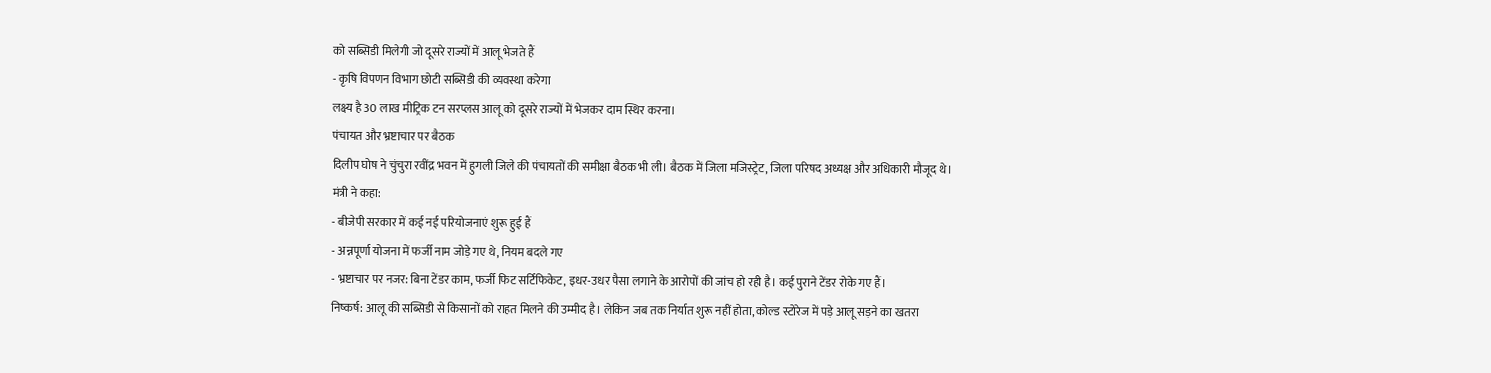को सब्सिडी मिलेगी जो दूसरे राज्यों में आलू भेजते हैं
- कृषि विपणन विभाग छोटी सब्सिडी की व्यवस्था करेगा
लक्ष्य है 30 लाख मीट्रिक टन सरप्लस आलू को दूसरे राज्यों में भेजकर दाम स्थिर करना।
पंचायत और भ्रष्टाचार पर बैठक
दिलीप घोष ने चुंचुरा रवींद्र भवन में हुगली जिले की पंचायतों की समीक्षा बैठक भी ली। बैठक में जिला मजिस्ट्रेट, जिला परिषद अध्यक्ष और अधिकारी मौजूद थे।
मंत्री ने कहा:
- बीजेपी सरकार में कई नई परियोजनाएं शुरू हुई हैं
- अन्नपूर्णा योजना में फर्जी नाम जोड़े गए थे, नियम बदले गए
- भ्रष्टाचार पर नजर: बिना टेंडर काम, फर्जी फिट सर्टिफिकेट, इधर-उधर पैसा लगाने के आरोपों की जांच हो रही है। कई पुराने टेंडर रोके गए हैं।
निष्कर्ष: आलू की सब्सिडी से किसानों को राहत मिलने की उम्मीद है। लेकिन जब तक निर्यात शुरू नहीं होता, कोल्ड स्टोरेज में पड़े आलू सड़ने का खतरा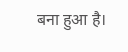बना हुआ है।